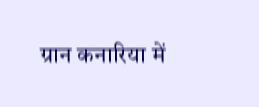ग्रान कनारिया में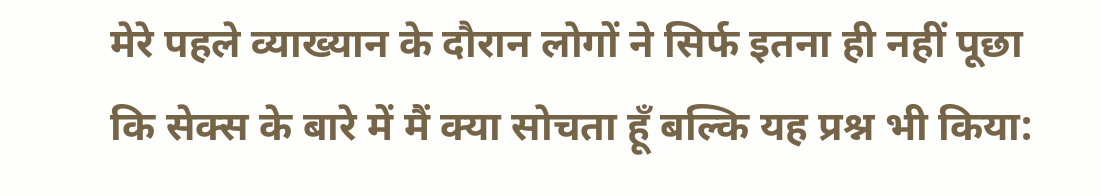मेरे पहले व्याख्यान के दौरान लोगों ने सिर्फ इतना ही नहीं पूछा कि सेक्स के बारे में मैं क्या सोचता हूँ बल्कि यह प्रश्न भी किया: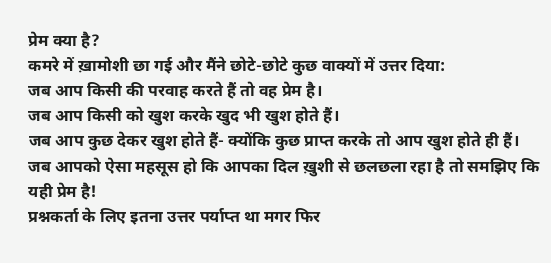प्रेम क्या है?
कमरे में ख़ामोशी छा गई और मैंने छोटे-छोटे कुछ वाक्यों में उत्तर दिया:
जब आप किसी की परवाह करते हैं तो वह प्रेम है।
जब आप किसी को खुश करके खुद भी खुश होते हैं।
जब आप कुछ देकर खुश होते हैं- क्योंकि कुछ प्राप्त करके तो आप खुश होते ही हैं।
जब आपको ऐसा महसूस हो कि आपका दिल ख़ुशी से छलछला रहा है तो समझिए कि यही प्रेम है!
प्रश्नकर्ता के लिए इतना उत्तर पर्याप्त था मगर फिर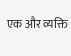एक और व्यक्ति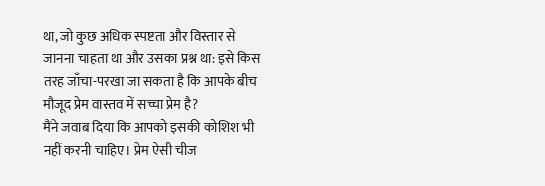था, जो कुछ अधिक स्पष्टता और विस्तार से जानना चाहता था और उसका प्रश्न था: इसे किस तरह जाँचा-परखा जा सकता है कि आपके बीच मौजूद प्रेम वास्तव में सच्चा प्रेम है?
मैंने जवाब दिया कि आपको इसकी कोशिश भी नहीं करनी चाहिए। प्रेम ऐसी चीज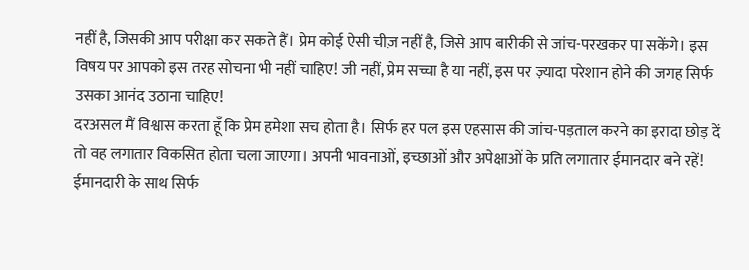नहीं है, जिसकी आप परीक्षा कर सकते हैं। प्रेम कोई ऐसी चीज़ नहीं है, जिसे आप बारीकी से जांच-परखकर पा सकेंगे। इस विषय पर आपको इस तरह सोचना भी नहीं चाहिए! जी नहीं, प्रेम सच्चा है या नहीं, इस पर ज़्यादा परेशान होने की जगह सिर्फ उसका आनंद उठाना चाहिए!
दरअसल मैं विश्वास करता हूँ कि प्रेम हमेशा सच होता है। सिर्फ हर पल इस एहसास की जांच-पड़ताल करने का इरादा छोड़ दें तो वह लगातार विकसित होता चला जाएगा। अपनी भावनाओं, इच्छाओं और अपेक्षाओं के प्रति लगातार ईमानदार बने रहें!
ईमानदारी के साथ सिर्फ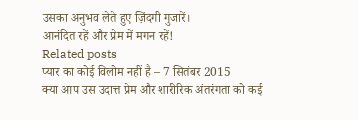उसका अनुभव लेते हुए ज़िंदगी गुजारें।
आनंदित रहें और प्रेम में मगन रहें!
Related posts
प्यार का कोई विलोम नहीं है – 7 सितंबर 2015
क्या आप उस उदात्त प्रेम और शारीरिक अंतरंगता को कई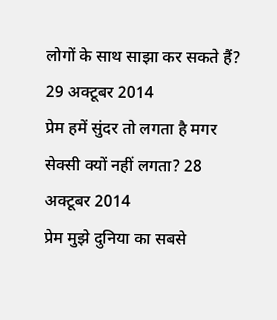लोगों के साथ साझा कर सकते हैं? 29 अक्टूबर 2014
प्रेम हमें सुंदर तो लगता है मगर सेक्सी क्यों नहीं लगता? 28 अक्टूबर 2014
प्रेम मुझे दुनिया का सबसे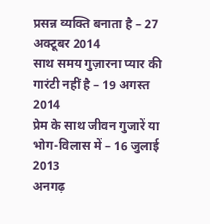प्रसन्न व्यक्ति बनाता है – 27 अक्टूबर 2014
साथ समय गुज़ारना प्यार की गारंटी नहीं है – 19 अगस्त 2014
प्रेम के साथ जीवन गुजारें या भोग-विलास में – 16 जुलाई 2013
अनगढ़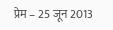प्रेम – 25 जून 2013